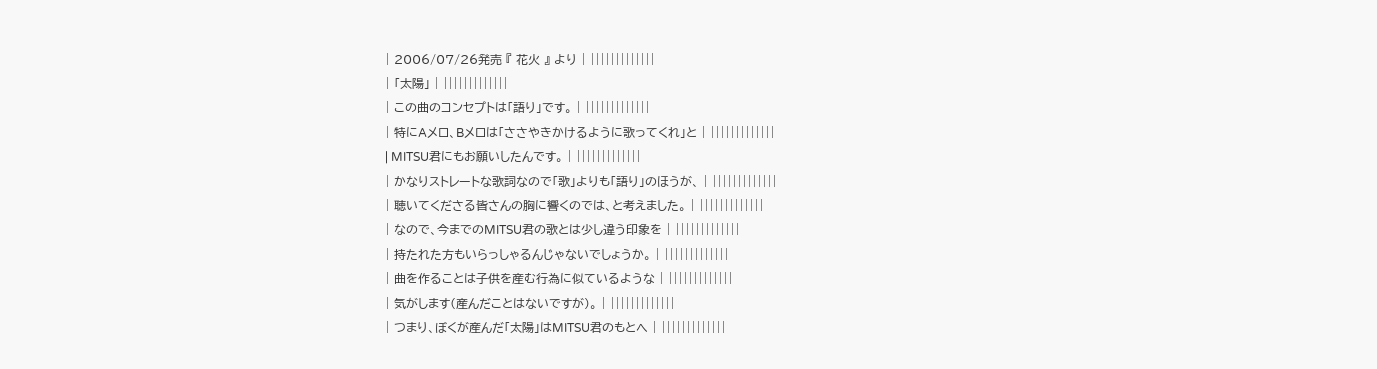| 2006/07/26発売 『 花火 』 より | |||||||||||||
| 「太陽」 | |||||||||||||
| この曲のコンセプトは「語り」です。 | |||||||||||||
| 特にAメロ、Bメロは「ささやきかけるように歌ってくれ」と | |||||||||||||
| MITSU君にもお願いしたんです。 | |||||||||||||
| かなりストレートな歌詞なので「歌」よりも「語り」のほうが、 | |||||||||||||
| 聴いてくださる皆さんの胸に響くのでは、と考えました。 | |||||||||||||
| なので、今までのMITSU君の歌とは少し違う印象を | |||||||||||||
| 持たれた方もいらっしゃるんじゃないでしょうか。 | |||||||||||||
| 曲を作ることは子供を産む行為に似ているような | |||||||||||||
| 気がします(産んだことはないですが)。 | |||||||||||||
| つまり、ぼくが産んだ「太陽」はMITSU君のもとへ | |||||||||||||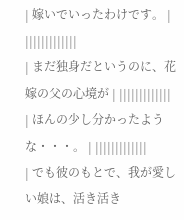| 嫁いでいったわけです。 | |||||||||||||
| まだ独身だというのに、花嫁の父の心境が | |||||||||||||
| ほんの少し分かったような・・・。 | |||||||||||||
| でも彼のもとで、我が愛しい娘は、活き活き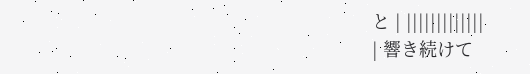と | |||||||||||||
| 響き続けて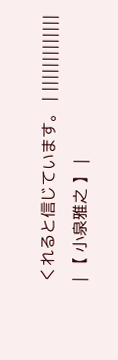くれると信じています。 | |||||||||||||
| 【 小泉雅之 】 |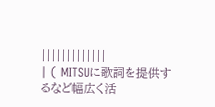|||||||||||||
| ( MITSUに歌詞を提供するなど幅広く活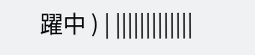躍中 ) | |||||||||||||